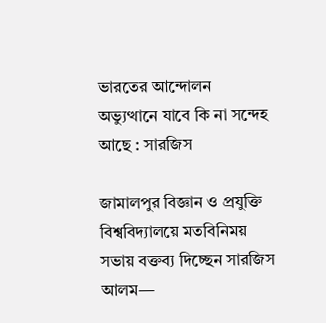ভারতের আন্দোলন অভ্যুত্থানে যাবে কি না সন্দেহ আছে : সারজিস

জামালপুর বিজ্ঞান ও প্রযুক্তি বিশ্ববিদ্যালয়ে মতবিনিময় সভায় বক্তব্য দিচ্ছেন সারজিস আলম—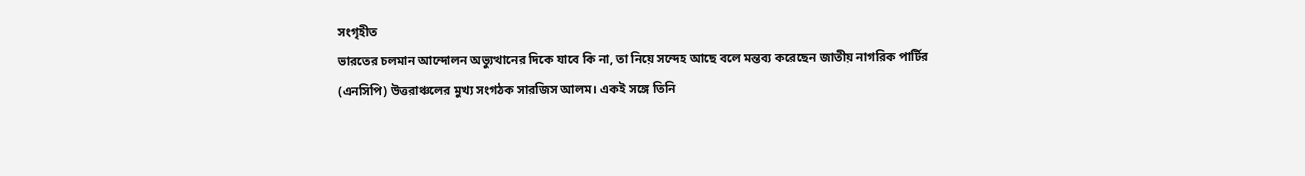সংগৃহীত
ভারতের চলমান আন্দোলন অভ্যুত্থানের দিকে যাবে কি না, তা নিয়ে সন্দেহ আছে বলে মন্তব্য করেছেন জাতীয় নাগরিক পার্টির (এনসিপি) উত্তরাঞ্চলের মুখ্য সংগঠক সারজিস আলম। একই সঙ্গে তিনি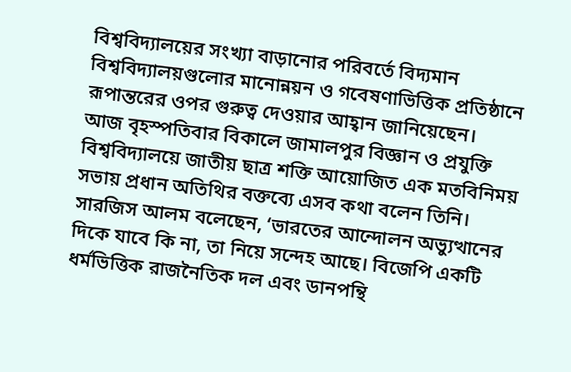বিশ্ববিদ্যালয়ের সংখ্যা বাড়ানোর পরিবর্তে বিদ্যমান বিশ্ববিদ্যালয়গুলোর মানোন্নয়ন ও গবেষণাভিত্তিক প্রতিষ্ঠানে রূপান্তরের ওপর গুরুত্ব দেওয়ার আহ্বান জানিয়েছেন।
আজ বৃহস্পতিবার বিকালে জামালপুর বিজ্ঞান ও প্রযুক্তি বিশ্ববিদ্যালয়ে জাতীয় ছাত্র শক্তি আয়োজিত এক মতবিনিময় সভায় প্রধান অতিথির বক্তব্যে এসব কথা বলেন তিনি।
সারজিস আলম বলেছেন, ‘ভারতের আন্দোলন অভ্যুত্থানের দিকে যাবে কি না, তা নিয়ে সন্দেহ আছে। বিজেপি একটি ধর্মভিত্তিক রাজনৈতিক দল এবং ডানপন্থি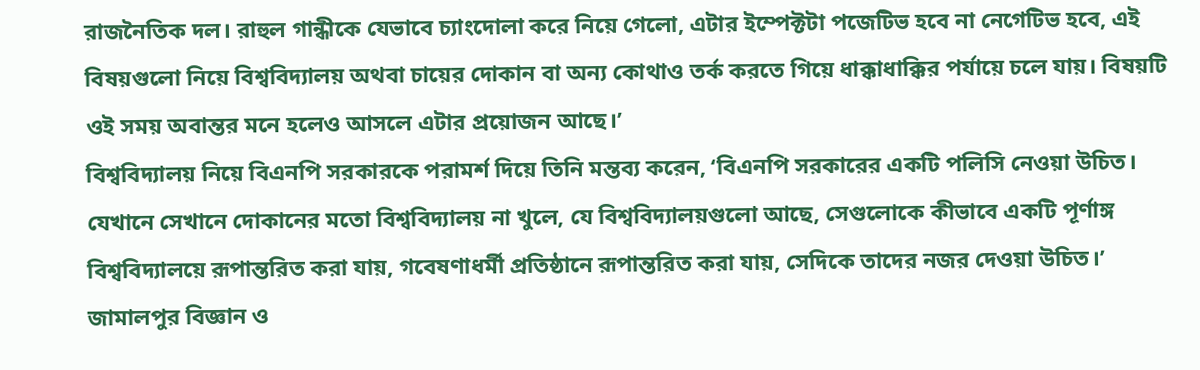রাজনৈতিক দল। রাহুল গান্ধীকে যেভাবে চ্যাংদোলা করে নিয়ে গেলো, এটার ইম্পেক্টটা পজেটিভ হবে না নেগেটিভ হবে, এই বিষয়গুলো নিয়ে বিশ্ববিদ্যালয় অথবা চায়ের দোকান বা অন্য কোথাও তর্ক করতে গিয়ে ধাক্কাধাক্কির পর্যায়ে চলে যায়। বিষয়টি ওই সময় অবান্তর মনে হলেও আসলে এটার প্রয়োজন আছে।’
বিশ্ববিদ্যালয় নিয়ে বিএনপি সরকারকে পরামর্শ দিয়ে তিনি মন্তব্য করেন, ‘বিএনপি সরকারের একটি পলিসি নেওয়া উচিত। যেখানে সেখানে দোকানের মতো বিশ্ববিদ্যালয় না খুলে, যে বিশ্ববিদ্যালয়গুলো আছে, সেগুলোকে কীভাবে একটি পূর্ণাঙ্গ বিশ্ববিদ্যালয়ে রূপান্তরিত করা যায়, গবেষণাধর্মী প্রতিষ্ঠানে রূপান্তরিত করা যায়, সেদিকে তাদের নজর দেওয়া উচিত।’
জামালপুর বিজ্ঞান ও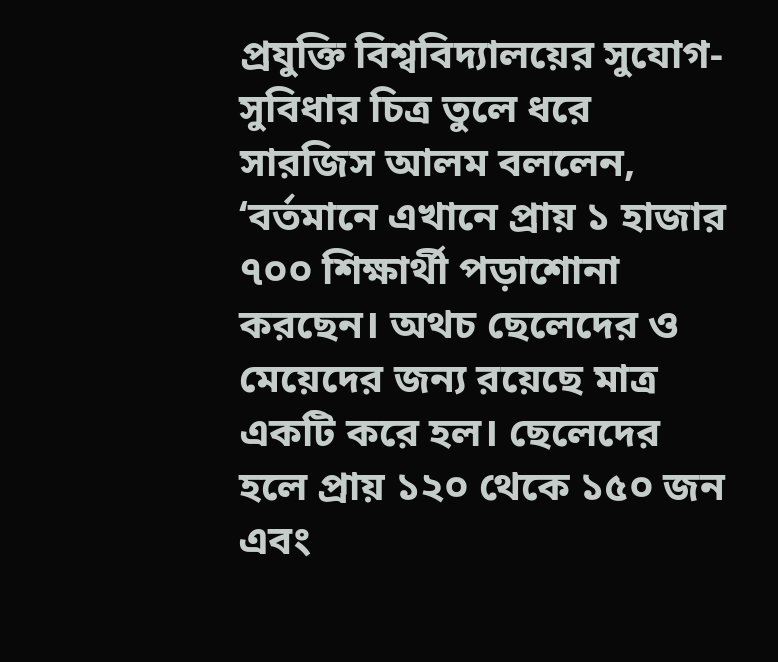প্রযুক্তি বিশ্ববিদ্যালয়ের সুযোগ-সুবিধার চিত্র তুলে ধরে সারজিস আলম বললেন, ‘বর্তমানে এখানে প্রায় ১ হাজার ৭০০ শিক্ষার্থী পড়াশোনা করছেন। অথচ ছেলেদের ও মেয়েদের জন্য রয়েছে মাত্র একটি করে হল। ছেলেদের হলে প্রায় ১২০ থেকে ১৫০ জন এবং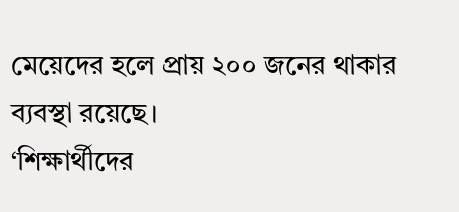মেয়েদের হলে প্রায় ২০০ জনের থাকার ব্যবস্থা রয়েছে।
‘শিক্ষার্থীদের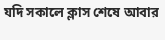যদি সকালে ক্লাস শেষে আবার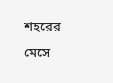শহরের মেসে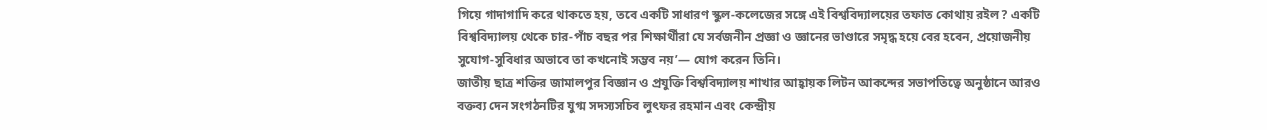গিয়ে গাদাগাদি করে থাকতে হয়, তবে একটি সাধারণ স্কুল-কলেজের সঙ্গে এই বিশ্ববিদ্যালয়ের তফাত কোথায় রইল? একটি বিশ্ববিদ্যালয় থেকে চার-পাঁচ বছর পর শিক্ষার্থীরা যে সর্বজনীন প্রজ্ঞা ও জ্ঞানের ভাণ্ডারে সমৃদ্ধ হয়ে বের হবেন, প্রয়োজনীয় সুযোগ-সুবিধার অভাবে তা কখনোই সম্ভব নয়’— যোগ করেন তিনি।
জাতীয় ছাত্র শক্তির জামালপুর বিজ্ঞান ও প্রযুক্তি বিশ্ববিদ্যালয় শাখার আহ্বায়ক লিটন আকন্দের সভাপতিত্বে অনুষ্ঠানে আরও বক্তব্য দেন সংগঠনটির যুগ্ম সদস্যসচিব লুৎফর রহমান এবং কেন্দ্রীয়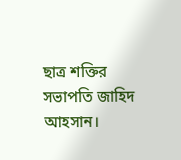ছাত্র শক্তির সভাপতি জাহিদ আহসান।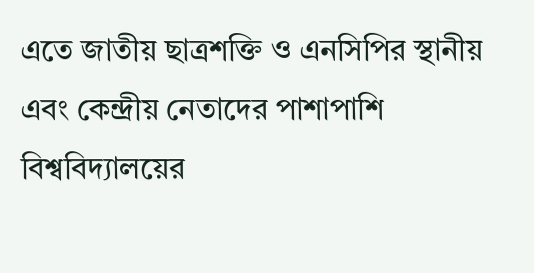এতে জাতীয় ছাত্রশক্তি ও এনসিপির স্থানীয় এবং কেন্দ্রীয় নেতাদের পাশাপাশি বিশ্ববিদ্যালয়ের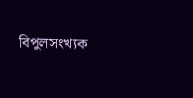বিপুলসংখ্যক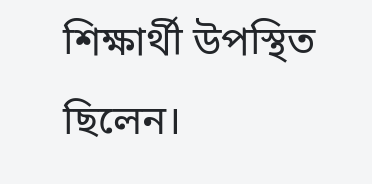শিক্ষার্থী উপস্থিত ছিলেন।